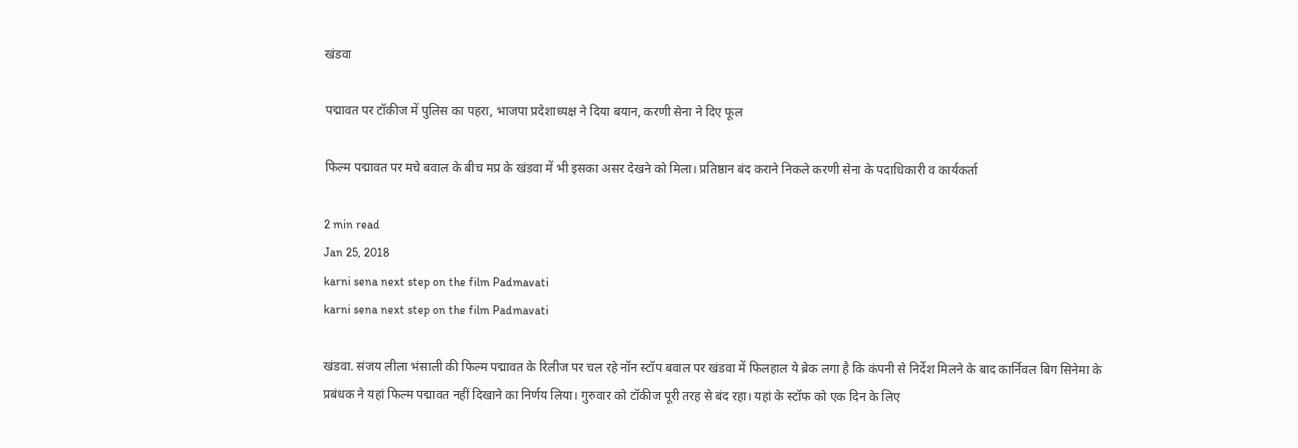खंडवा

पद्मावत पर टॉकीज में पुलिस का पहरा, भाजपा प्रदेशाध्यक्ष ने दिया बयान, करणी सेना ने दिए फूल

फिल्म पद्मावत पर मचे बवाल के बीच मप्र के खंडवा में भी इसका असर देखने को मिला। प्रतिष्ठान बंद कराने निकले करणी सेना के पदाधिकारी व कार्यकर्ता

2 min read
Jan 25, 2018
karni sena next step on the film Padmavati
karni sena next step on the film Padmavati

खंडवा. संजय लीला भंसाली की फिल्म पद्मावत के रिलीज पर चल रहे नॉन स्टॉप बवाल पर खंडवा में फिलहाल ये ब्रेक लगा है कि कंपनी से निर्देश मिलने के बाद कार्निवल बिग सिनेमा के प्रबंधक ने यहां फिल्म पद्मावत नहीं दिखाने का निर्णय लिया। गुरुवार को टॉकीज पूरी तरह से बंद रहा। यहां के स्टॉफ को एक दिन के लिए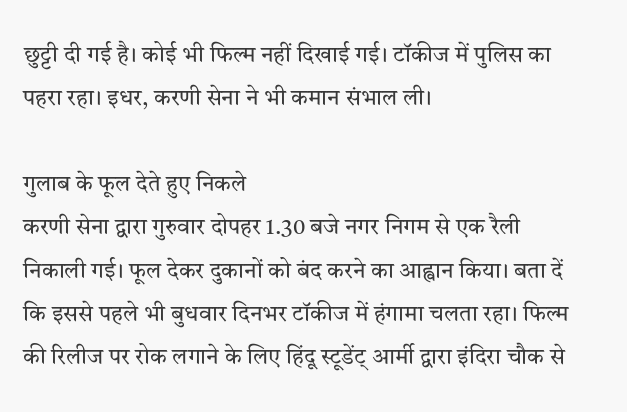छुट्टी दी गई है। कोई भी फिल्म नहीं दिखाई गई। टॉकीज में पुलिस का पहरा रहा। इधर, करणी सेना ने भी कमान संभाल ली।

गुलाब के फूल देते हुए निकले
करणी सेना द्वारा गुरुवार दोपहर 1.30 बजे नगर निगम से एक रैली निकाली गई। फूल देकर दुकानों को बंद करने का आह्वान किया। बता दें कि इससे पहले भी बुधवार दिनभर टॉकीज में हंगामा चलता रहा। फिल्म की रिलीज पर रोक लगाने के लिए हिंदू स्टूडेंट् आर्मी द्वारा इंदिरा चौक से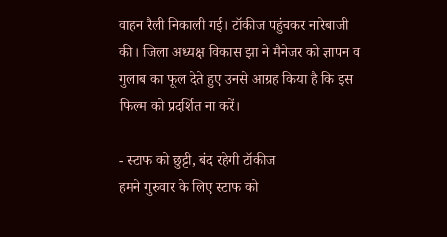वाहन रैली निकाली गई। टॉकीज पहुंचकर नारेबाजी की। जिला अध्यक्ष विकास झा ने मैनेजर को ज्ञापन व गुलाब का फूल देते हुए उनसे आग्रह किया है कि इस फिल्म को प्रदर्शित ना करें।

- स्टाफ को छुट्टी, बंद रहेगी टॉकीज
हमने गुरुवार के लिए स्टाफ को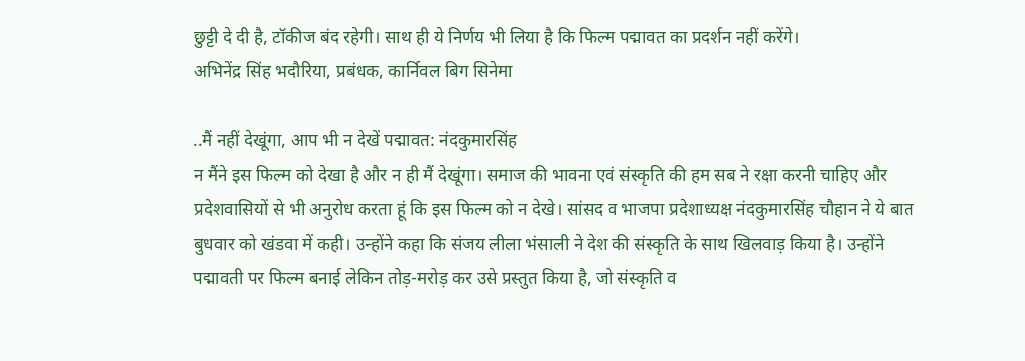छुट्टी दे दी है, टॉकीज बंद रहेगी। साथ ही ये निर्णय भी लिया है कि फिल्म पद्मावत का प्रदर्शन नहीं करेंगे।
अभिनेंद्र सिंह भदौरिया, प्रबंधक, कार्निवल बिग सिनेमा

..मैं नहीं देखूंगा, आप भी न देखें पद्मावत: नंदकुमारसिंह
न मैंने इस फिल्म को देखा है और न ही मैं देखूंगा। समाज की भावना एवं संस्कृति की हम सब ने रक्षा करनी चाहिए और प्रदेशवासियों से भी अनुरोध करता हूं कि इस फिल्म को न देखे। सांसद व भाजपा प्रदेशाध्यक्ष नंदकुमारसिंह चौहान ने ये बात बुधवार को खंडवा में कही। उन्होंने कहा कि संजय लीला भंसाली ने देश की संस्कृति के साथ खिलवाड़ किया है। उन्होंने पद्मावती पर फिल्म बनाई लेकिन तोड़-मरोड़ कर उसे प्रस्तुत किया है, जो संस्कृति व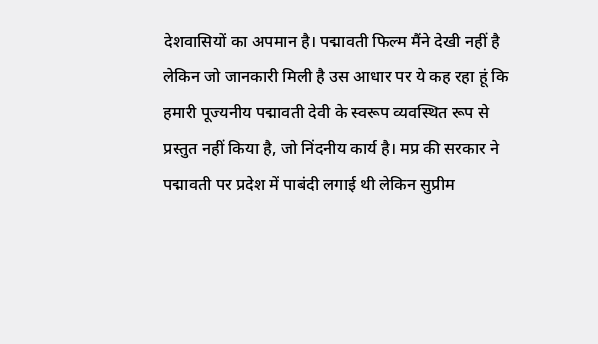देशवासियों का अपमान है। पद्मावती फिल्म मैंने देखी नहीं है लेकिन जो जानकारी मिली है उस आधार पर ये कह रहा हूं कि हमारी पूज्यनीय पद्मावती देवी के स्वरूप व्यवस्थित रूप से प्रस्तुत नहीं किया है, जो निंदनीय कार्य है। मप्र की सरकार ने पद्मावती पर प्रदेश में पाबंदी लगाई थी लेकिन सुप्रीम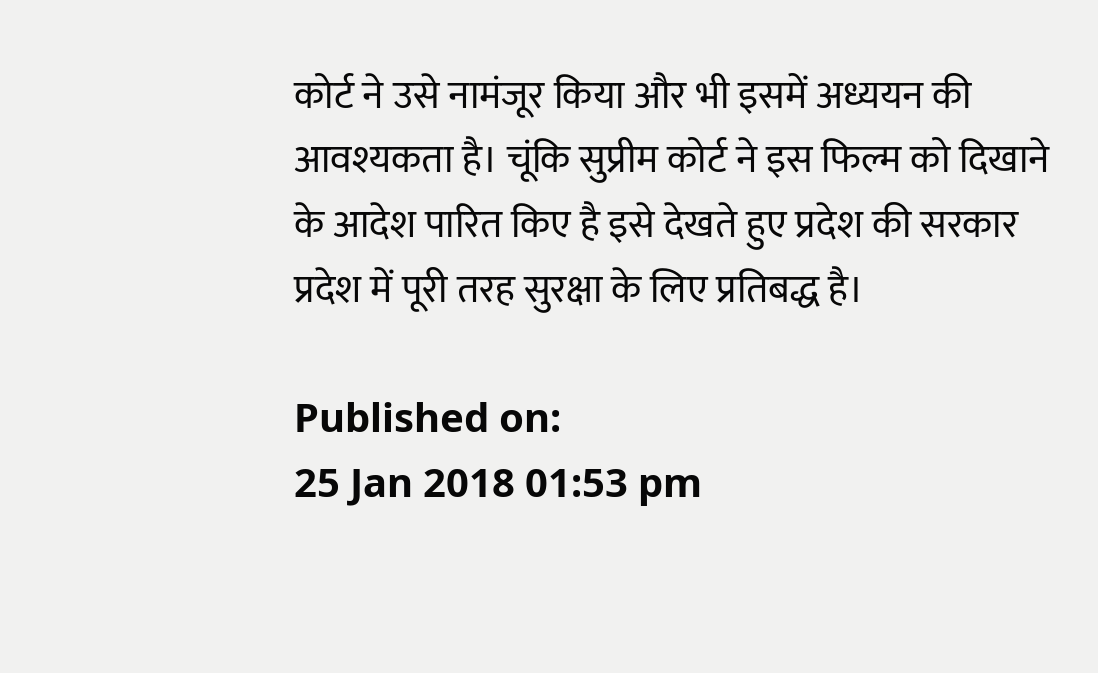कोर्ट ने उसे नामंजूर किया और भी इसमें अध्ययन की आवश्यकता है। चूंकि सुप्रीम कोर्ट ने इस फिल्म को दिखाने के आदेश पारित किए है इसे देखते हुए प्रदेश की सरकार प्रदेश में पूरी तरह सुरक्षा के लिए प्रतिबद्ध है।

Published on:
25 Jan 2018 01:53 pm